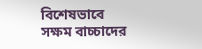বিশেষভাবে সক্ষম বাচ্চাদের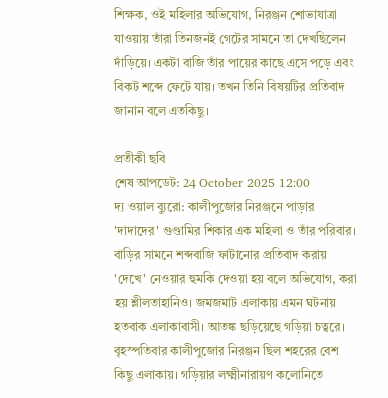শিক্ষক, ওই মহিলার অভিযোগ, নিরঞ্জন শোভাযাত্রা যাওয়ায় তাঁরা তিনজনই গেটের সামনে তা দেখছিলেন দাঁড়িয়ে। একটা বাজি তাঁর পায়ের কাছে এসে পড়ে এবং বিকট শব্দে ফেটে যায়। তখন তিনি বিষয়টির প্রতিবাদ জানান বলে এতকিছু।

প্রতীকী ছবি
শেষ আপডেট: 24 October 2025 12:00
দ্য ওয়াল ব্যুরো: কালীপুজোর নিরঞ্জনে পাড়ার 'দাদাদের' গুণ্ডামির শিকার এক মহিলা ও তাঁর পরিবার। বাড়ির সামনে শব্দবাজি ফাটানোর প্রতিবাদ করায় 'দেখে' নেওয়ার হুমকি দেওয়া হয় বলে অভিযোগ, করা হয় শ্লীলতাহানিও। জমজমাট এলাকায় এমন ঘটনায় হতবাক এলাকাবাসী। আতঙ্ক ছড়িয়েছে গড়িয়া চত্বরে।
বৃহস্পতিবার কালীপুজোর নিরঞ্জন ছিল শহরের বেশ কিছু এলাকায়। গড়িয়ার লক্ষ্মীনারায়ণ কলোনিতে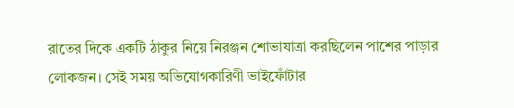রাতের দিকে একটি ঠাকুর নিয়ে নিরঞ্জন শোভাযাত্রা করছিলেন পাশের পাড়ার লোকজন। সেই সময় অভিযোগকারিণী ভাইফোঁটার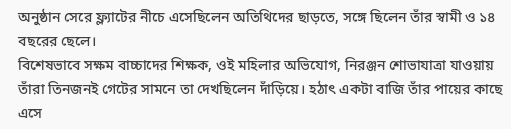অনুষ্ঠান সেরে ফ্ল্যাটের নীচে এসেছিলেন অতিথিদের ছাড়তে, সঙ্গে ছিলেন তাঁর স্বামী ও ১৪ বছরের ছেলে।
বিশেষভাবে সক্ষম বাচ্চাদের শিক্ষক, ওই মহিলার অভিযোগ, নিরঞ্জন শোভাযাত্রা যাওয়ায় তাঁরা তিনজনই গেটের সামনে তা দেখছিলেন দাঁড়িয়ে। হঠাৎ একটা বাজি তাঁর পায়ের কাছে এসে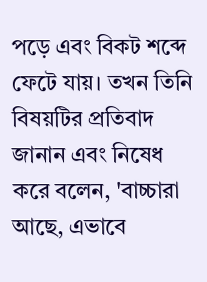পড়ে এবং বিকট শব্দে ফেটে যায়। তখন তিনি বিষয়টির প্রতিবাদ জানান এবং নিষেধ করে বলেন, 'বাচ্চারা আছে, এভাবে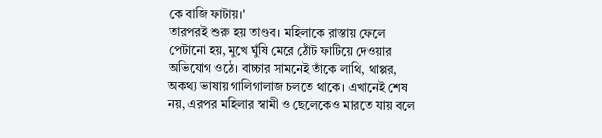কে বাজি ফাটায়।'
তারপরই শুরু হয় তাণ্ডব। মহিলাকে রাস্তায় ফেলে পেটানো হয়, মুখে ঘুঁষি মেরে ঠোঁট ফাটিয়ে দেওয়ার অভিযোগ ওঠে। বাচ্চার সামনেই তাঁকে লাথি, থাপ্পর, অকথ্য ভাষায় গালিগালাজ চলতে থাকে। এখানেই শেষ নয়, এরপর মহিলার স্বামী ও ছেলেকেও মারতে যায় বলে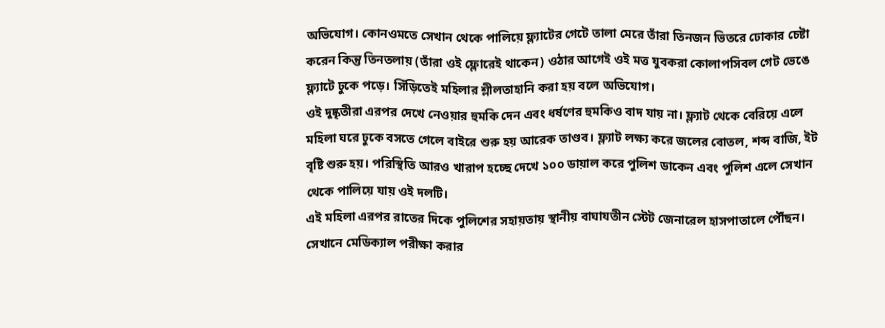অভিযোগ। কোনওমতে সেখান থেকে পালিয়ে ফ্ল্যাটের গেটে তালা মেরে তাঁরা তিনজন ভিতরে ঢোকার চেষ্টা করেন কিন্তু তিনতলায় (তাঁরা ওই ফ্লোরেই থাকেন) ওঠার আগেই ওই মত্ত যুবকরা কোলাপসিবল গেট ভেঙে ফ্ল্যাটে ঢুকে পড়ে। সিঁড়িতেই মহিলার শ্লীলতাহানি করা হয় বলে অভিযোগ।
ওই দুষ্কৃতীরা এরপর দেখে নেওয়ার হুমকি দেন এবং ধর্ষণের হুমকিও বাদ যায় না। ফ্ল্যাট থেকে বেরিয়ে এলে মহিলা ঘরে ঢুকে বসতে গেলে বাইরে শুরু হয় আরেক তাণ্ডব। ফ্ল্যাট লক্ষ্য করে জলের বোতল, শব্দ বাজি, ইট বৃষ্টি শুরু হয়। পরিস্থিতি আরও খারাপ হচ্ছে দেখে ১০০ ডায়াল করে পুলিশ ডাকেন এবং পুলিশ এলে সেখান থেকে পালিয়ে যায় ওই দলটি।
এই মহিলা এরপর রাতের দিকে পুলিশের সহায়তায় স্থানীয় বাঘাযতীন স্টেট জেনারেল হাসপাতালে পৌঁছন। সেখানে মেডিক্যাল পরীক্ষা করার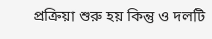প্রক্রিয়া শুরু হয় কিন্তু ও দলটি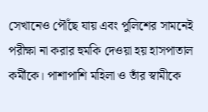সেখানেও পৌঁছে যায় এবং পুলিশের সামনেই পরীক্ষা না করার হুমকি দেওয়া হয় হাসপাতাল কর্মীকে। পাশাপাশি মহিলা ও তাঁর স্বামীকে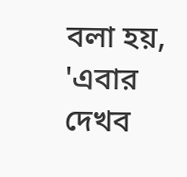বলা হয়, 'এবার দেখব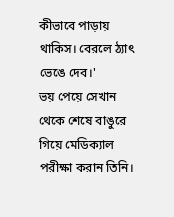কীভাবে পাড়ায় থাকিস। বেরলে ঠ্যাৎ ভেঙে দেব।'
ভয় পেয়ে সেখান থেকে শেষে বাঙুরে গিয়ে মেডিক্যাল পরীক্ষা করান তিনি।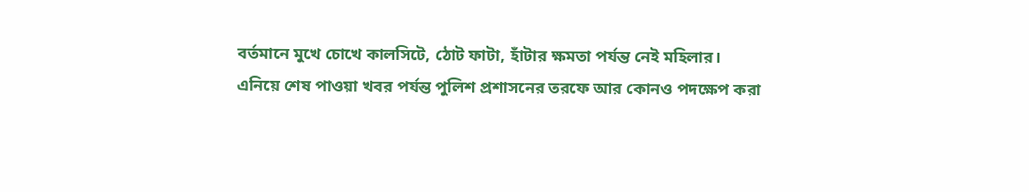বর্তমানে মুখে চোখে কালসিটে, ঠোট ফাটা, হাঁটার ক্ষমতা পর্যন্ত নেই মহিলার।
এনিয়ে শেষ পাওয়া খবর পর্যন্ত পুলিশ প্রশাসনের তরফে আর কোনও পদক্ষেপ করা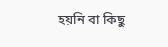হয়নি বা কিছু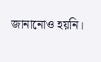জানানোও হয়নি।